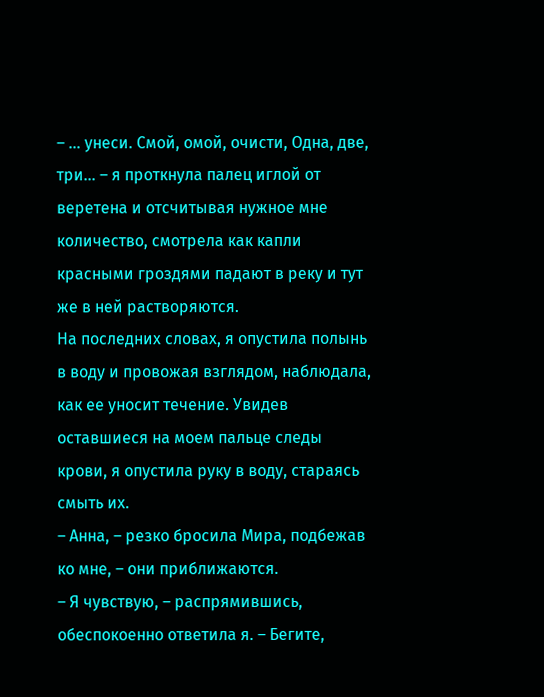– … унеси. Смой, омой, очисти, Одна, две, три… – я проткнула палец иглой от веретена и отсчитывая нужное мне количество, смотрела как капли красными гроздями падают в реку и тут же в ней растворяются.
На последних словах, я опустила полынь в воду и провожая взглядом, наблюдала, как ее уносит течение. Увидев оставшиеся на моем пальце следы крови, я опустила руку в воду, стараясь смыть их.
– Анна, – резко бросила Мира, подбежав ко мне, – они приближаются.
– Я чувствую, – распрямившись, обеспокоенно ответила я. – Бегите,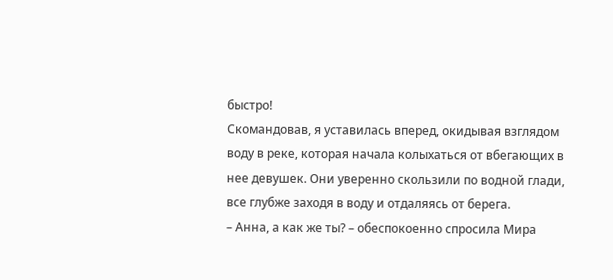быстро!
Скомандовав, я уставилась вперед, окидывая взглядом воду в реке, которая начала колыхаться от вбегающих в нее девушек. Они уверенно скользили по водной глади, все глубже заходя в воду и отдаляясь от берега.
– Анна, а как же ты? – обеспокоенно спросила Мира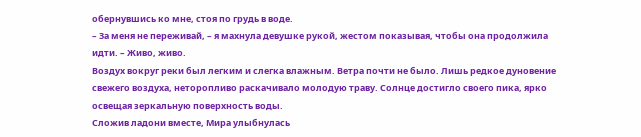обернувшись ко мне, стоя по грудь в воде.
– За меня не переживай, – я махнула девушке рукой, жестом показывая, чтобы она продолжила идти. – Живо, живо.
Воздух вокруг реки был легким и слегка влажным. Ветра почти не было. Лишь редкое дуновение свежего воздуха, неторопливо раскачивало молодую траву. Солнце достигло своего пика, ярко освещая зеркальную поверхность воды.
Сложив ладони вместе, Мира улыбнулась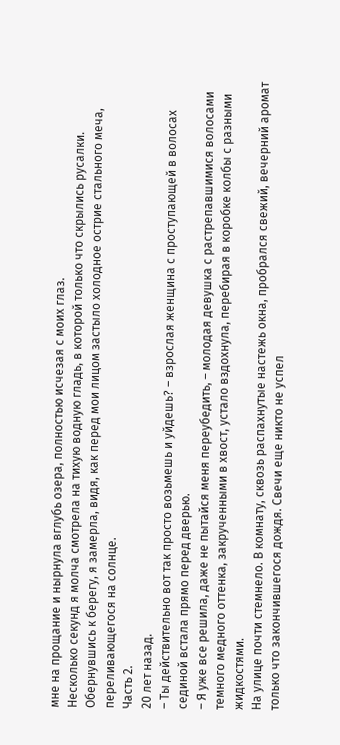мне на прощание и нырнула вглубь озера, полностью исчезая с моих глаз.
Несколько секунд я молча смотрела на тихую водную гладь, в которой только что скрылись русалки.
Обернувшись к берегу, я замерла, видя, как перед мои лицом застыло холодное острие стального меча, переливающегося на солнце.
Часть 2.
20 лет назад.
– Ты действительно вот так просто возьмешь и уйдешь? – взрослая женщина с проступающей в волосах сединой встала прямо перед дверью.
– Я уже все решила, даже не пытайся меня переубедить, – молодая девушка с растрепавшимися волосами темного медного оттенка, закрученными в хвост, устало вздохнула, перебирая в коробке колбы с разными жидкостями.
На улице почти стемнело. В комнату, сквозь распахнутые настежь окна, пробрался свежий, вечерний аромат только что закончившегося дождя. Свечи еще никто не успел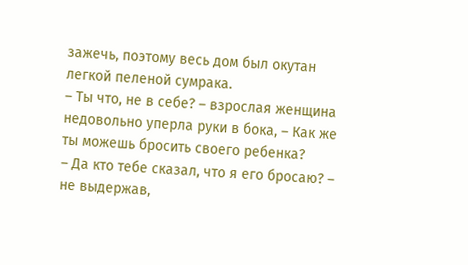зажечь, поэтому весь дом был окутан легкой пеленой сумрака.
– Ты что, не в себе? – взрослая женщина недовольно уперла руки в бока, – Как же ты можешь бросить своего ребенка?
– Да кто тебе сказал, что я его бросаю? – не выдержав,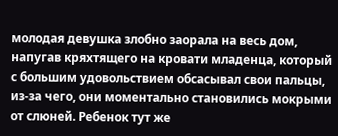молодая девушка злобно заорала на весь дом, напугав кряхтящего на кровати младенца, который с большим удовольствием обсасывал свои пальцы, из-за чего, они моментально становились мокрыми от слюней. Ребенок тут же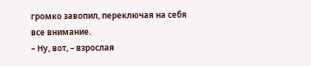громко завопил, переключая на себя все внимание.
– Ну, вот, – взрослая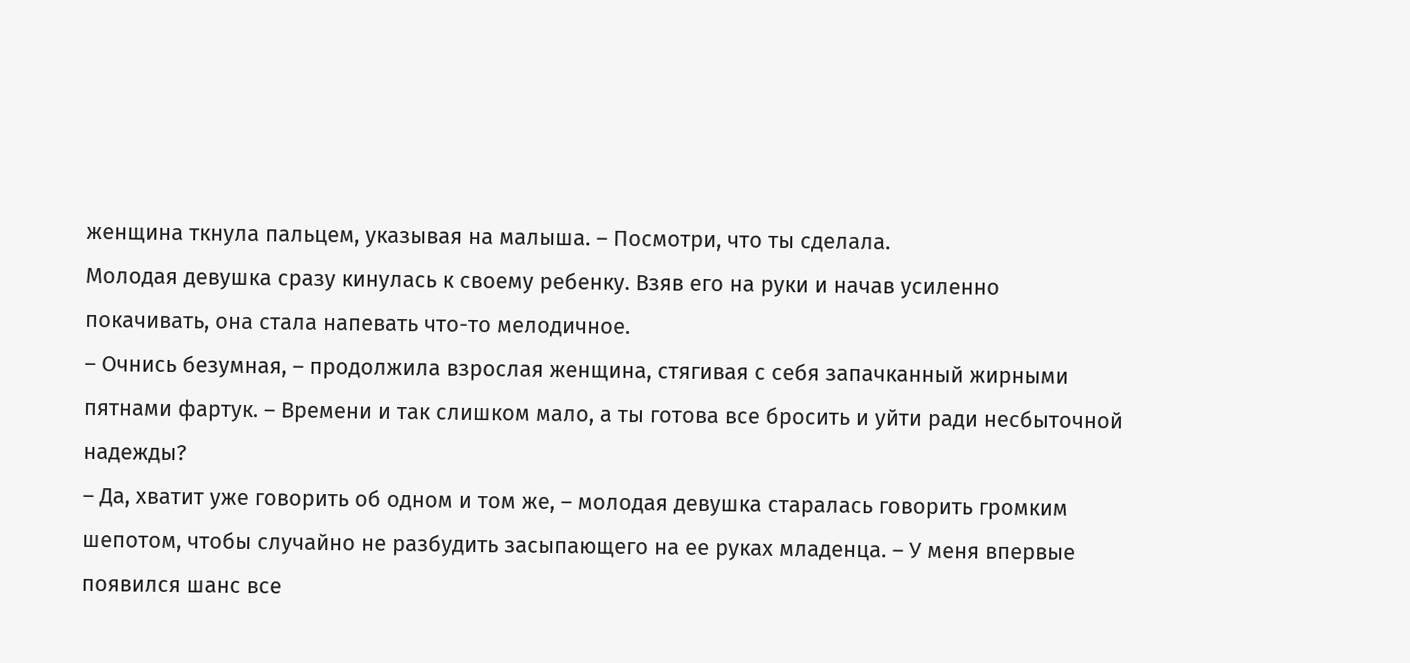женщина ткнула пальцем, указывая на малыша. – Посмотри, что ты сделала.
Молодая девушка сразу кинулась к своему ребенку. Взяв его на руки и начав усиленно покачивать, она стала напевать что-то мелодичное.
– Очнись безумная, – продолжила взрослая женщина, стягивая с себя запачканный жирными пятнами фартук. – Времени и так слишком мало, а ты готова все бросить и уйти ради несбыточной надежды?
– Да, хватит уже говорить об одном и том же, – молодая девушка старалась говорить громким шепотом, чтобы случайно не разбудить засыпающего на ее руках младенца. – У меня впервые появился шанс все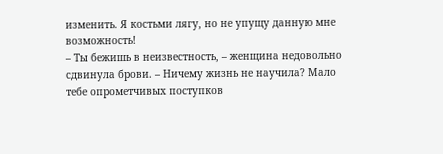изменить. Я костьми лягу, но не упущу данную мне возможность!
– Ты бежишь в неизвестность, – женщина недовольно сдвинула брови. – Ничему жизнь не научила? Мало тебе опрометчивых поступков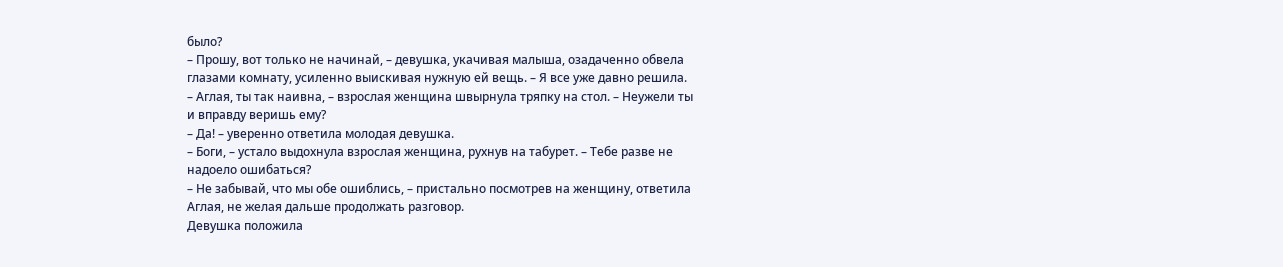было?
– Прошу, вот только не начинай, – девушка, укачивая малыша, озадаченно обвела глазами комнату, усиленно выискивая нужную ей вещь. – Я все уже давно решила.
– Аглая, ты так наивна, – взрослая женщина швырнула тряпку на стол. – Неужели ты и вправду веришь ему?
– Да! – уверенно ответила молодая девушка.
– Боги, – устало выдохнула взрослая женщина, рухнув на табурет. – Тебе разве не надоело ошибаться?
– Не забывай, что мы обе ошиблись, – пристально посмотрев на женщину, ответила Аглая, не желая дальше продолжать разговор.
Девушка положила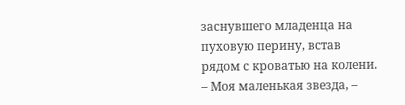заснувшего младенца на пуховую перину, встав рядом с кроватью на колени.
– Моя маленькая звезда, –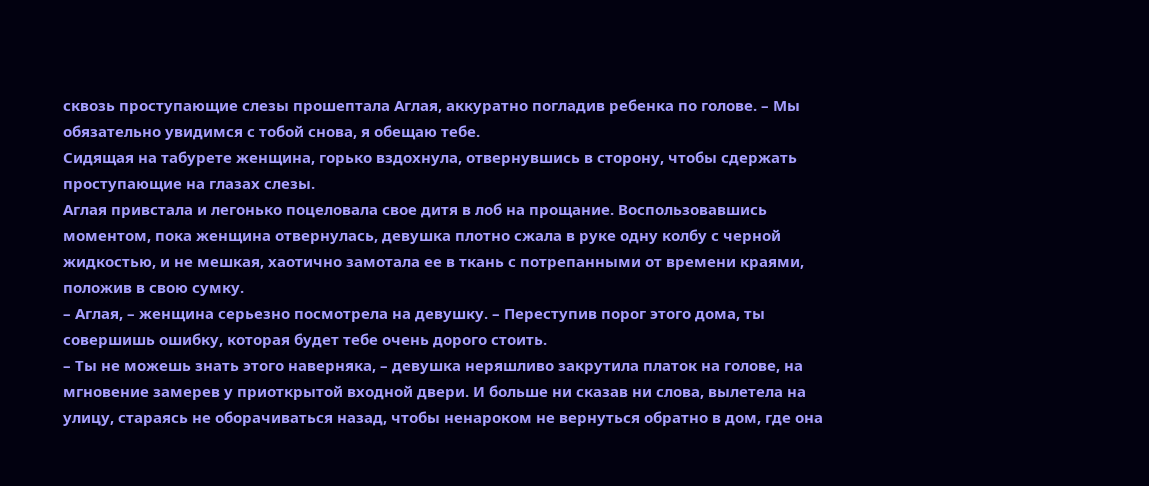сквозь проступающие слезы прошептала Аглая, аккуратно погладив ребенка по голове. – Мы обязательно увидимся с тобой снова, я обещаю тебе.
Сидящая на табурете женщина, горько вздохнула, отвернувшись в сторону, чтобы сдержать проступающие на глазах слезы.
Аглая привстала и легонько поцеловала свое дитя в лоб на прощание. Воспользовавшись моментом, пока женщина отвернулась, девушка плотно сжала в руке одну колбу с черной жидкостью, и не мешкая, хаотично замотала ее в ткань с потрепанными от времени краями, положив в свою сумку.
– Аглая, – женщина серьезно посмотрела на девушку. – Переступив порог этого дома, ты совершишь ошибку, которая будет тебе очень дорого стоить.
– Ты не можешь знать этого наверняка, – девушка неряшливо закрутила платок на голове, на мгновение замерев у приоткрытой входной двери. И больше ни сказав ни слова, вылетела на улицу, стараясь не оборачиваться назад, чтобы ненароком не вернуться обратно в дом, где она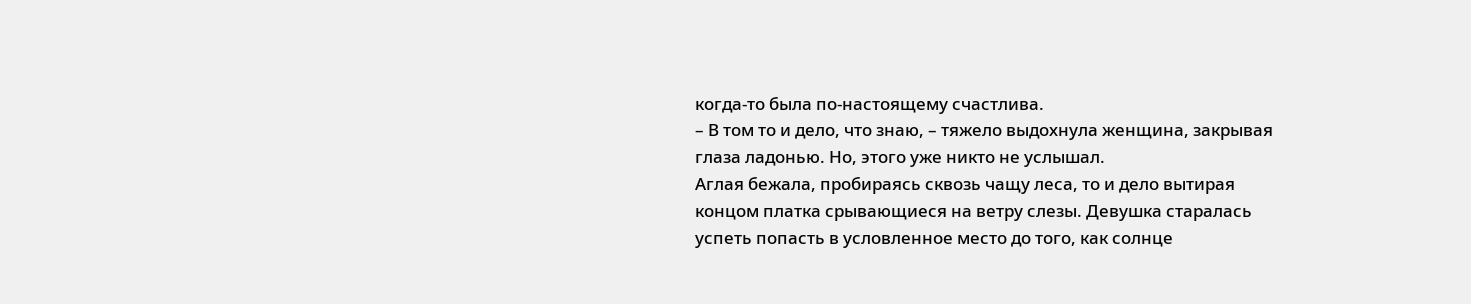когда-то была по-настоящему счастлива.
– В том то и дело, что знаю, – тяжело выдохнула женщина, закрывая глаза ладонью. Но, этого уже никто не услышал.
Аглая бежала, пробираясь сквозь чащу леса, то и дело вытирая концом платка срывающиеся на ветру слезы. Девушка старалась успеть попасть в условленное место до того, как солнце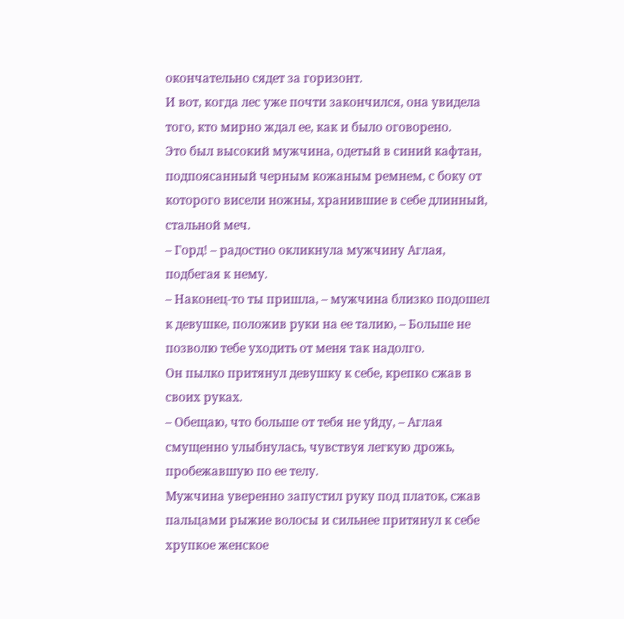окончательно сядет за горизонт.
И вот, когда лес уже почти закончился, она увидела того, кто мирно ждал ее, как и было оговорено.
Это был высокий мужчина, одетый в синий кафтан, подпоясанный черным кожаным ремнем, с боку от которого висели ножны, хранившие в себе длинный, стальной меч.
– Горд! – радостно окликнула мужчину Аглая, подбегая к нему.
– Наконец-то ты пришла, – мужчина близко подошел к девушке, положив руки на ее талию, – Больше не позволю тебе уходить от меня так надолго.
Он пылко притянул девушку к себе, крепко сжав в своих руках.
– Обещаю, что больше от тебя не уйду, – Аглая смущенно улыбнулась, чувствуя легкую дрожь, пробежавшую по ее телу.
Мужчина уверенно запустил руку под платок, сжав пальцами рыжие волосы и сильнее притянул к себе хрупкое женское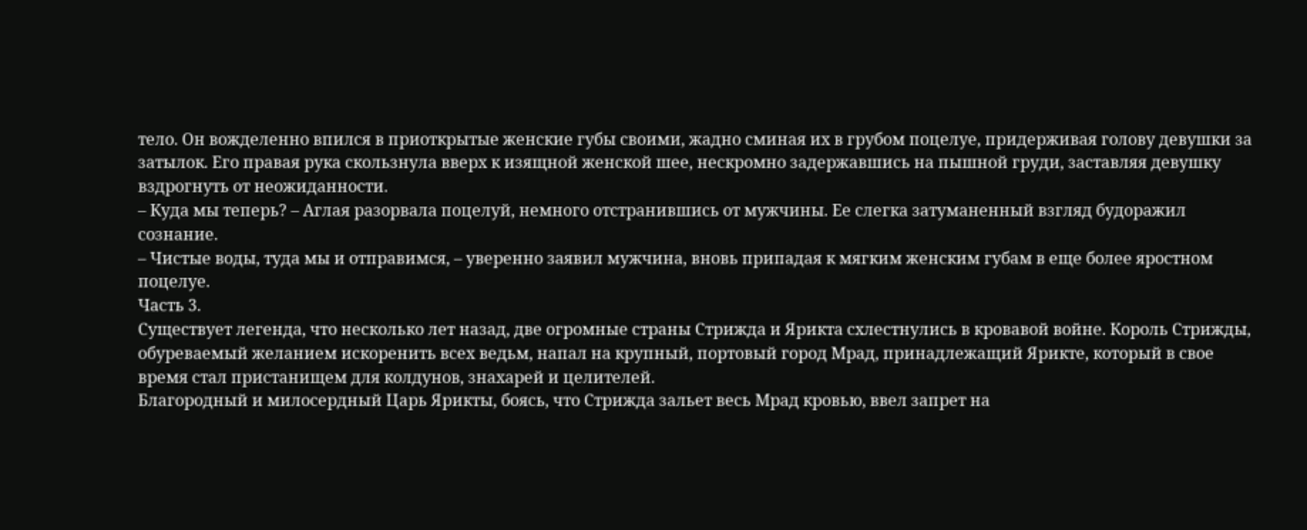тело. Он вожделенно впился в приоткрытые женские губы своими, жадно сминая их в грубом поцелуе, придерживая голову девушки за затылок. Его правая рука скользнула вверх к изящной женской шее, нескромно задержавшись на пышной груди, заставляя девушку вздрогнуть от неожиданности.
– Куда мы теперь? – Аглая разорвала поцелуй, немного отстранившись от мужчины. Ее слегка затуманенный взгляд будоражил сознание.
– Чистые воды, туда мы и отправимся, – уверенно заявил мужчина, вновь припадая к мягким женским губам в еще более яростном поцелуе.
Часть 3.
Существует легенда, что несколько лет назад, две огромные страны Стрижда и Ярикта схлестнулись в кровавой войне. Король Стрижды, обуреваемый желанием искоренить всех ведьм, напал на крупный, портовый город Мрад, принадлежащий Ярикте, который в свое время стал пристанищем для колдунов, знахарей и целителей.
Благородный и милосердный Царь Ярикты, боясь, что Стрижда зальет весь Мрад кровью, ввел запрет на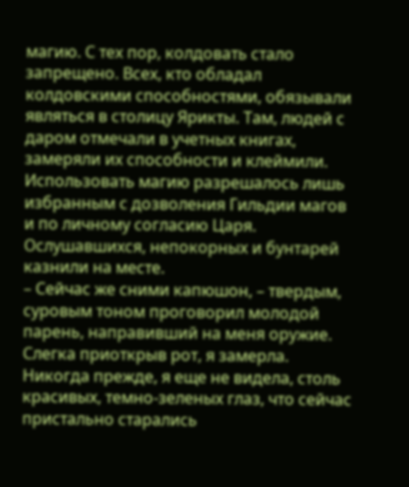магию. С тех пор, колдовать стало запрещено. Всех, кто обладал колдовскими способностями, обязывали являться в столицу Ярикты. Там, людей с даром отмечали в учетных книгах, замеряли их способности и клеймили. Использовать магию разрешалось лишь избранным с дозволения Гильдии магов и по личному согласию Царя. Ослушавшихся, непокорных и бунтарей казнили на месте.
– Сейчас же сними капюшон, – твердым, суровым тоном проговорил молодой парень, направивший на меня оружие.
Слегка приоткрыв рот, я замерла. Никогда прежде, я еще не видела, столь красивых, темно-зеленых глаз, что сейчас пристально старались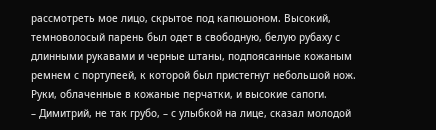рассмотреть мое лицо, скрытое под капюшоном. Высокий, темноволосый парень был одет в свободную, белую рубаху с длинными рукавами и черные штаны, подпоясанные кожаным ремнем с портупеей, к которой был пристегнут небольшой нож. Руки, облаченные в кожаные перчатки, и высокие сапоги.
– Димитрий, не так грубо, – с улыбкой на лице, сказал молодой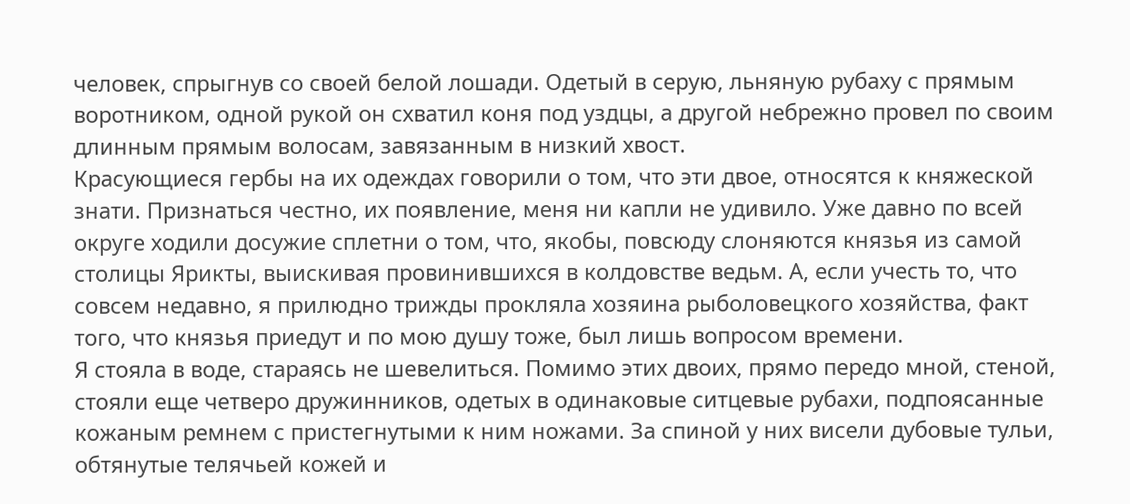человек, спрыгнув со своей белой лошади. Одетый в серую, льняную рубаху с прямым воротником, одной рукой он схватил коня под уздцы, а другой небрежно провел по своим длинным прямым волосам, завязанным в низкий хвост.
Красующиеся гербы на их одеждах говорили о том, что эти двое, относятся к княжеской знати. Признаться честно, их появление, меня ни капли не удивило. Уже давно по всей округе ходили досужие сплетни о том, что, якобы, повсюду слоняются князья из самой столицы Ярикты, выискивая провинившихся в колдовстве ведьм. А, если учесть то, что совсем недавно, я прилюдно трижды прокляла хозяина рыболовецкого хозяйства, факт того, что князья приедут и по мою душу тоже, был лишь вопросом времени.
Я стояла в воде, стараясь не шевелиться. Помимо этих двоих, прямо передо мной, стеной, стояли еще четверо дружинников, одетых в одинаковые ситцевые рубахи, подпоясанные кожаным ремнем с пристегнутыми к ним ножами. За спиной у них висели дубовые тульи, обтянутые телячьей кожей и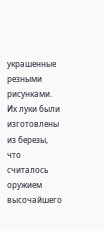украшенные резными рисунками. Их луки были изготовлены из березы, что считалось оружием высочайшего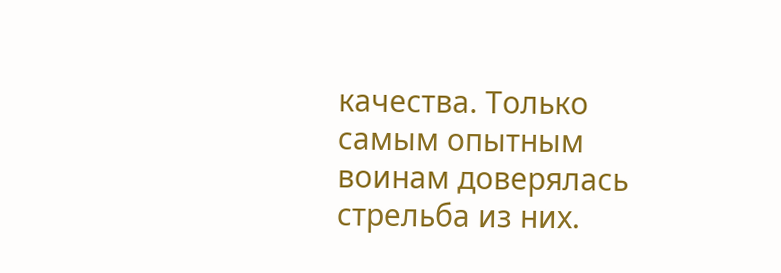качества. Только самым опытным воинам доверялась стрельба из них.